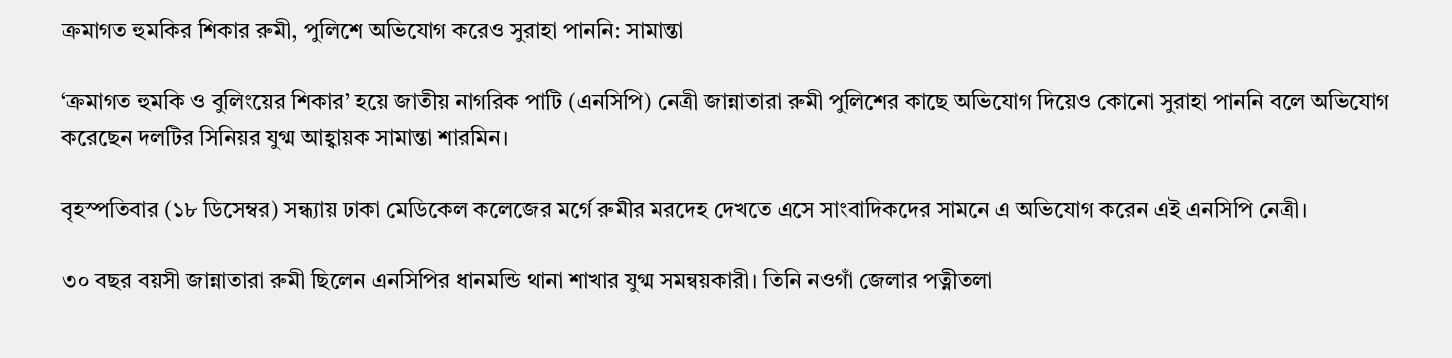ক্রমাগত হুমকির শিকার রুমী, পুলিশে অভিযোগ করেও সুরাহা পাননি: সামান্তা

‘ক্রমাগত হুমকি ও বুলিংয়ের শিকার’ হয়ে জাতীয় নাগরিক পাটি (এনসিপি) নেত্রী জান্নাতারা রুমী পুলিশের কাছে অভিযোগ দিয়েও কোনো সুরাহা পাননি বলে অভিযোগ করেছেন দলটির সিনিয়র যুগ্ম আহ্বায়ক সামান্তা শারমিন।

বৃহস্পতিবার (১৮ ডিসেম্বর) সন্ধ্যায় ঢাকা মেডিকেল কলেজের মর্গে রুমীর মরদেহ দেখতে এসে সাংবাদিকদের সামনে এ অভিযোগ করেন এই এনসিপি নেত্রী।

৩০ বছর বয়সী জান্নাতারা রুমী ছিলেন এনসিপির ধানমন্ডি থানা শাখার যুগ্ম সমন্বয়কারী। তিনি নওগাঁ জেলার পত্নীতলা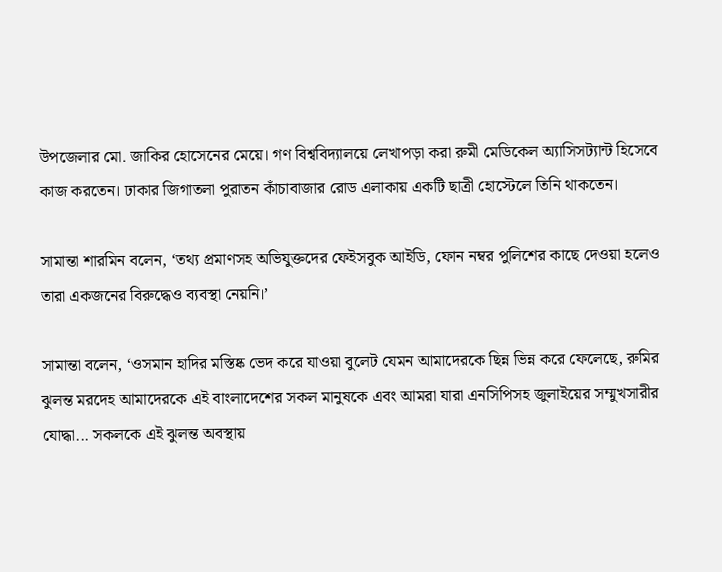উপজেলার মো. জাকির হোসেনের মেয়ে। গণ বিশ্ববিদ্যালয়ে লেখাপড়া করা রুমী মেডিকেল অ্যাসিসট্যান্ট হিসেবে কাজ করতেন। ঢাকার জিগাতলা পুরাতন কাঁচাবাজার রোড এলাকায় একটি ছাত্রী হোস্টেলে তিনি থাকতেন।

সামান্তা শারমিন বলেন, ‘তথ্য প্রমাণসহ অভিযুক্তদের ফেইসবুক আইডি, ফোন নম্বর পুলিশের কাছে দেওয়া হলেও তারা একজনের বিরুদ্ধেও ব্যবস্থা নেয়নি।’

সামান্তা বলেন, ‘ওসমান হাদির মস্তিষ্ক ভেদ করে যাওয়া বুলেট যেমন আমাদেরকে ছিন্ন ভিন্ন করে ফেলেছে, রুমির ঝুলন্ত মরদেহ আমাদেরকে এই বাংলাদেশের সকল মানুষকে এবং আমরা যারা এনসিপিসহ জুলাইয়ের সম্মুখসারীর যোদ্ধা... সকলকে এই ঝুলন্ত অবস্থায়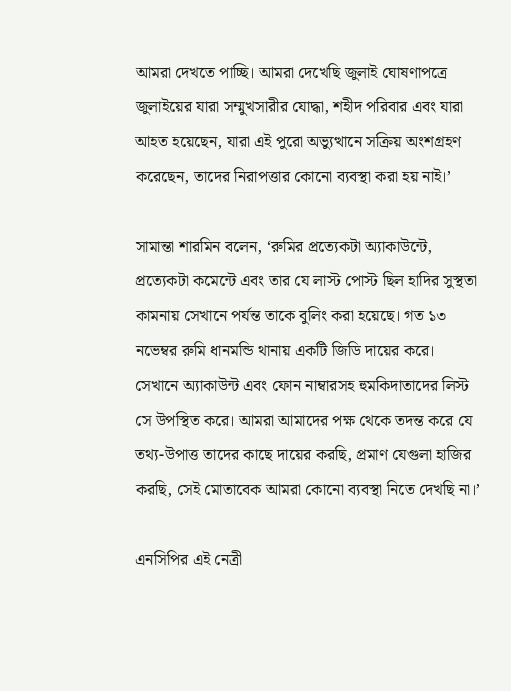আমরা দেখতে পাচ্ছি। আমরা দেখেছি জুলাই ঘোষণাপত্রে জুলাইয়ের যারা সম্মুখসারীর যোদ্ধা, শহীদ পরিবার এবং যারা আহত হয়েছেন, যারা এই পুরো অভ্যুত্থানে সক্রিয় অংশগ্রহণ করেছেন, তাদের নিরাপত্তার কোনো ব্যবস্থা করা হয় নাই।’

সামান্তা শারমিন বলেন, ‘রুমির প্রত্যেকটা অ্যাকাউন্টে, প্রত্যেকটা কমেন্টে এবং তার যে লাস্ট পোস্ট ছিল হাদির সুস্থতা কামনায় সেখানে পর্যন্ত তাকে বুলিং করা হয়েছে। গত ১৩ নভেম্বর রুমি ধানমন্ডি থানায় একটি জিডি দায়ের করে। সেখানে অ্যাকাউন্ট এবং ফোন নাম্বারসহ হুমকিদাতাদের লিস্ট সে উপস্থিত করে। আমরা আমাদের পক্ষ থেকে তদন্ত করে যে তথ্য-উপাত্ত তাদের কাছে দায়ের করছি, প্রমাণ যেগুলা হাজির করছি, সেই মোতাবেক আমরা কোনো ব্যবস্থা নিতে দেখছি না।’

এনসিপির এই নেত্রী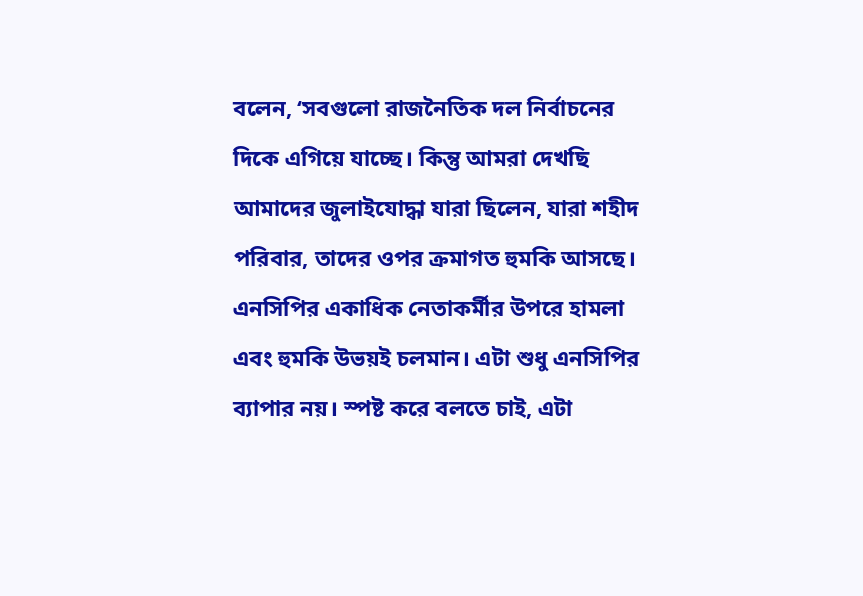বলেন, ‘সবগুলো রাজনৈতিক দল নির্বাচনের দিকে এগিয়ে যাচ্ছে। কিন্তু আমরা দেখছি আমাদের জুলাইযোদ্ধা যারা ছিলেন, যারা শহীদ পরিবার, তাদের ওপর ক্রমাগত হুমকি আসছে। এনসিপির একাধিক নেতাকর্মীর উপরে হামলা এবং হুমকি উভয়ই চলমান। এটা শুধু এনসিপির ব্যাপার নয়। স্পষ্ট করে বলতে চাই, এটা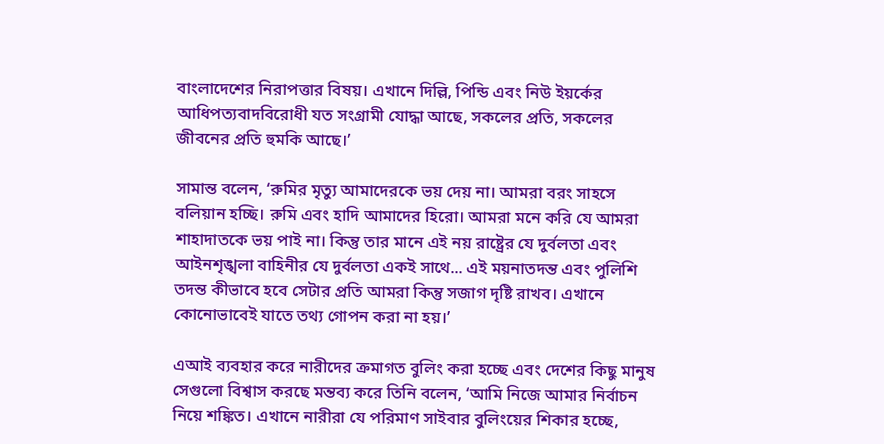বাংলাদেশের নিরাপত্তার বিষয়। এখানে দিল্লি, পিন্ডি এবং নিউ ইয়র্কের আধিপত্যবাদবিরোধী যত সংগ্রামী যোদ্ধা আছে, সকলের প্রতি, সকলের জীবনের প্রতি হুমকি আছে।’

সামান্ত বলেন, ‘রুমির মৃত্যু আমাদেরকে ভয় দেয় না। আমরা বরং সাহসে বলিয়ান হচ্ছি। রুমি এবং হাদি আমাদের হিরো। আমরা মনে করি যে আমরা শাহাদাতকে ভয় পাই না। কিন্তু তার মানে এই নয় রাষ্ট্রের যে দুর্বলতা এবং আইনশৃঙ্খলা বাহিনীর যে দুর্বলতা একই সাথে... এই ময়নাতদন্ত এবং পুলিশি তদন্ত কীভাবে হবে সেটার প্রতি আমরা কিন্তু সজাগ দৃষ্টি রাখব। এখানে কোনোভাবেই যাতে তথ্য গোপন করা না হয়।’

এআই ব্যবহার করে নারীদের ক্রমাগত বুলিং করা হচ্ছে এবং দেশের কিছু মানুষ সেগুলো বিশ্বাস করছে মন্তব্য করে তিনি বলেন, ‘আমি নিজে আমার নির্বাচন নিয়ে শঙ্কিত। এখানে নারীরা যে পরিমাণ সাইবার বুলিংয়ের শিকার হচ্ছে,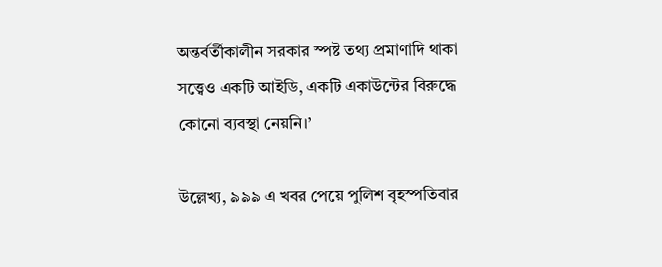অন্তর্বর্তীকালীন সরকার স্পষ্ট তথ্য প্রমাণাদি থাকা সত্ত্বেও একটি আইডি, একটি একাউন্টের বিরুদ্ধে কোনো ব্যবস্থা নেয়নি।’

উল্লেখ্য, ৯৯৯ এ খবর পেয়ে পুলিশ বৃহস্পতিবার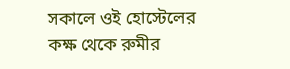সকালে ওই হোস্টেলের কক্ষ থেকে রুমীর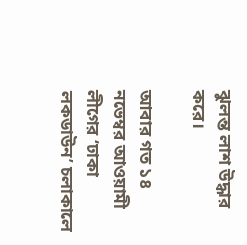ঝুলন্ত লাশ উদ্ধার করে।

আবার গত ১৪ নভেম্বর আওয়ামী লীগের ‘ঢাকা লকডাউন’ চলাকালে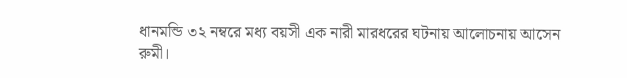ধানমন্ডি ৩২ নম্বরে মধ্য বয়সী এক নারী মারধরের ঘটনায় আলোচনায় আসেন রুমী।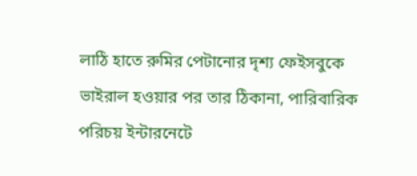লাঠি হাতে রুমির পেটানোর দৃশ্য ফেইসবুকে ভাইরাল হওয়ার পর তার ঠিকানা, পারিবারিক পরিচয় ইন্টারনেটে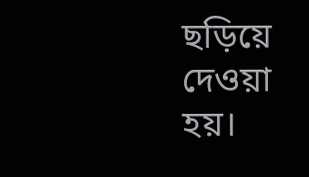ছড়িয়ে দেওয়া হয়।